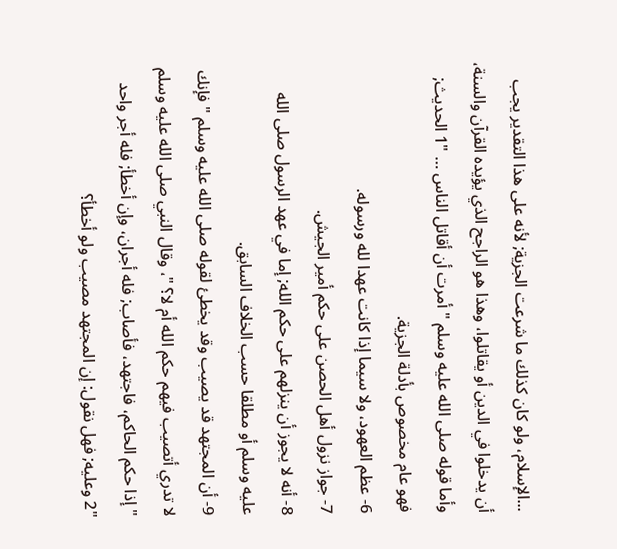...الإسلام، ولو كان كذلك ما شرعت الجزية; لأنه على هذا التقدير يجب أن يدخلوا في الدين أو يقاتلوا، وهذا هو الراجح الذي يؤيده القرآن والسنة، وأما قوله صلى الله عليه وسلم " أمرت أن أقاتل الناس … "1 الحديث; فهو عام مخصوص بأدلة الجزية.
6- عظم العهود، ولا سيما إذا كانت عهدا لله ورسوله.
7- جواز نزول أهل الحصن على حكم أمير الجيش.
8- أنه لا يجوز أن ينزلهم على حكم الله; إما في عهد الرسول صلى الله عليه وسلم أو مطلقا حسب الخلاف السابق.
9- أن المجتهد قد يصيب وقد يخطئ لقوله صلى الله عليه وسلم " فإنك لا تدري أتصيب فيهم حكم الله أم لا؟ "، وقال النبي صلى الله عليه وسلم " إذا حكم الحاكم، فاجتهد، فأصاب; فله أجران، وإن أخطأ; فله أجر واحد "2 وعليه; فهل نقول: إن المجتهد مصيب ولو أخطأ؟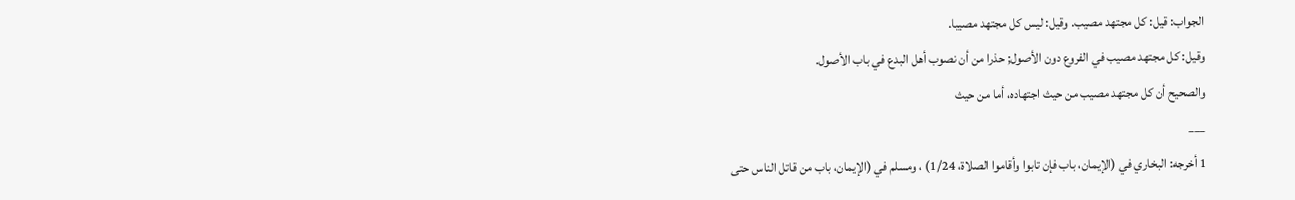الجواب: قيل: كل مجتهد مصيب. وقيل: ليس كل مجتهد مصيبا.
وقيل: كل مجتهد مصيب في الفروع دون الأصول; حذرا من أن نصوب أهل البدع في باب الأصول.
والصحيح أن كل مجتهد مصيب من حيث اجتهاده، أما من حيث
___
1 أخرجه: البخاري في (الإيمان، باب فإن تابوا وأقاموا الصلاة، 1/24) ، ومسلم في (الإيمان، باب من قاتل الناس حتى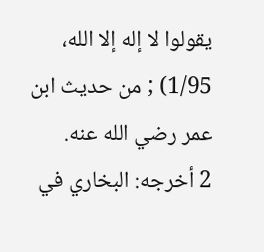يقولوا لا إله إلا الله، 1/95) ; من حديث ابن عمر رضي الله عنه.
2 أخرجه: البخاري في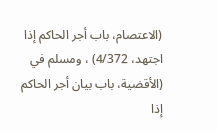(الاعتصام، باب أجر الحاكم إذا اجتهد، 4/372) ، ومسلم في (الأقضية، باب بيان أجر الحاكم إذا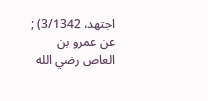اجتهد، 3/1342) ; عن عمرو بن العاص رضي الله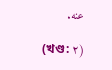عنه.

(খণ্ড: ٢)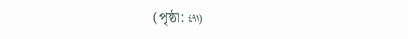(পৃষ্ঠা: ٤٩١)